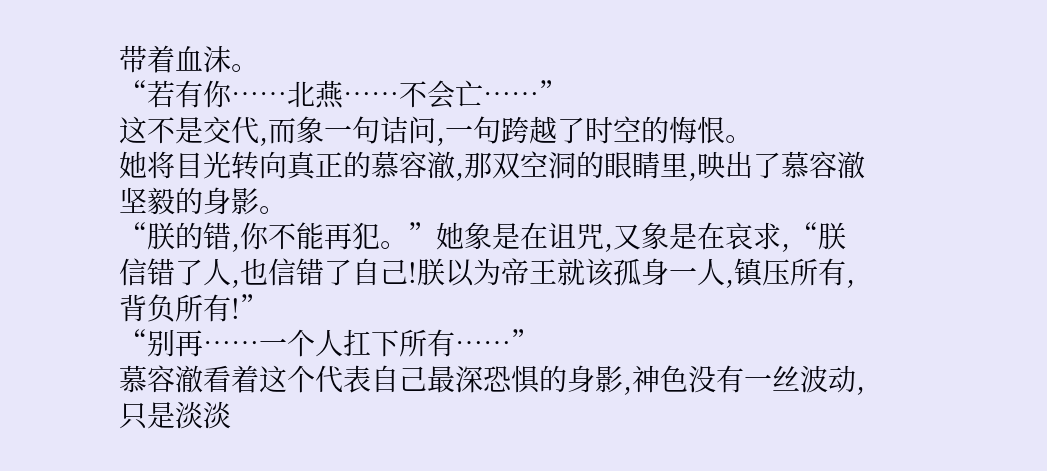带着血沫。
“若有你……北燕……不会亡……”
这不是交代,而象一句诘问,一句跨越了时空的悔恨。
她将目光转向真正的慕容澈,那双空洞的眼睛里,映出了慕容澈坚毅的身影。
“朕的错,你不能再犯。”她象是在诅咒,又象是在哀求,“朕信错了人,也信错了自己!朕以为帝王就该孤身一人,镇压所有,背负所有!”
“别再……一个人扛下所有……”
慕容澈看着这个代表自己最深恐惧的身影,神色没有一丝波动,只是淡淡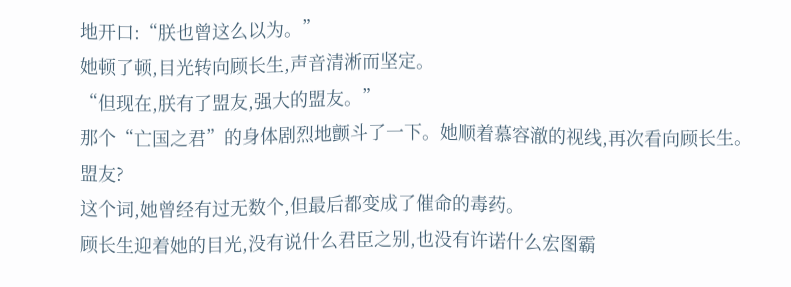地开口:“朕也曾这么以为。”
她顿了顿,目光转向顾长生,声音清淅而坚定。
“但现在,朕有了盟友,强大的盟友。”
那个“亡国之君”的身体剧烈地颤斗了一下。她顺着慕容澈的视线,再次看向顾长生。
盟友?
这个词,她曾经有过无数个,但最后都变成了催命的毒药。
顾长生迎着她的目光,没有说什么君臣之别,也没有许诺什么宏图霸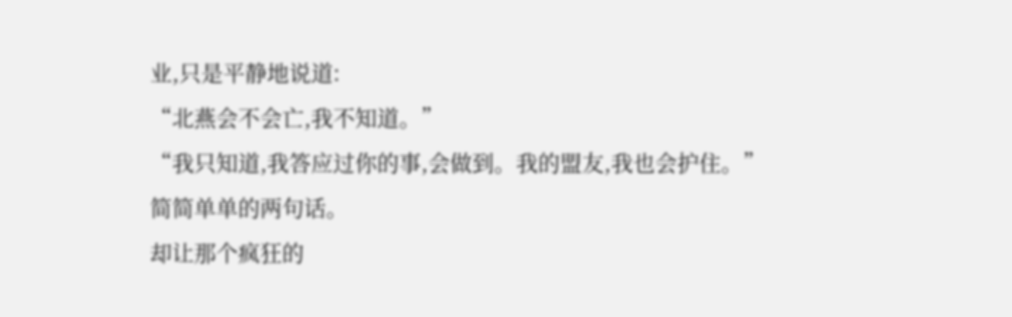业,只是平静地说道:
“北燕会不会亡,我不知道。”
“我只知道,我答应过你的事,会做到。我的盟友,我也会护住。”
简简单单的两句话。
却让那个疯狂的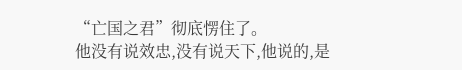“亡国之君”彻底愣住了。
他没有说效忠,没有说天下,他说的,是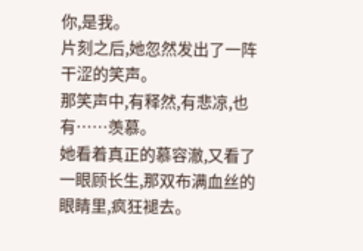你,是我。
片刻之后,她忽然发出了一阵干涩的笑声。
那笑声中,有释然,有悲凉,也有……羡慕。
她看着真正的慕容澈,又看了一眼顾长生,那双布满血丝的眼睛里,疯狂褪去。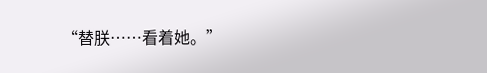“替朕……看着她。”